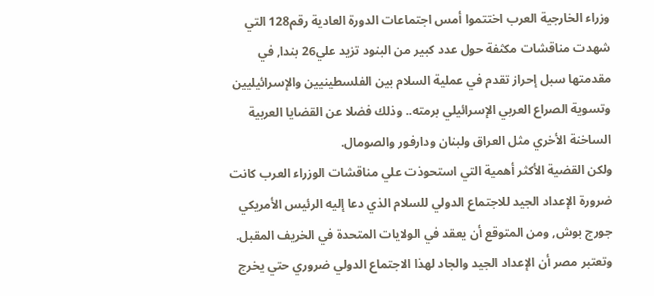وزراء الخارجية العرب اختتموا أمس اجتماعات الدورة العادية رقم128 التي شهدت مناقشات مكثفة حول عدد كبير من البنود تزيد علي26 بندا, في مقدمتها سبل إحراز تقدم في عملية السلام بين الفلسطينيين والإسرائيليين وتسوية الصراع العربي الإسرائيلي برمته.. وذلك فضلا عن القضايا العربية الساخنة الأخري مثل العراق ولبنان ودارفور والصومال.
ولكن القضية الأكثر أهمية التي استحوذت علي مناقشات الوزراء العرب كانت ضرورة الإعداد الجيد للاجتماع الدولي للسلام الذي دعا إليه الرئيس الأمريكي جورج بوش, ومن المتوقع أن يعقد في الولايات المتحدة في الخريف المقبل.
وتعتبر مصر أن الإعداد الجيد والجاد لهذا الاجتماع الدولي ضروري حتي يخرج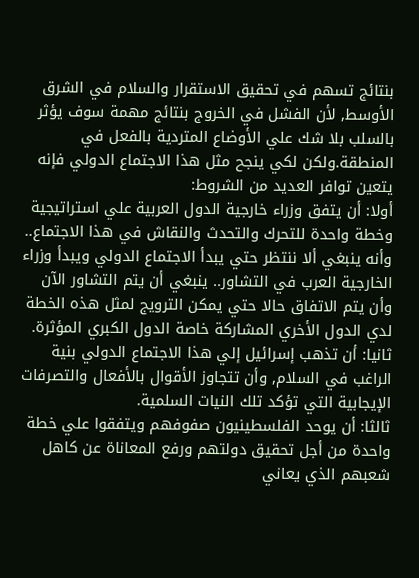بنتائج تسهم في تحقيق الاستقرار والسلام في الشرق الأوسط, لأن الفشل في الخروج بنتائج مهمة سوف يؤثر بالسلب بلا شك علي الأوضاع المتردية بالفعل في المنطقة.ولكن لكي ينجح مثل هذا الاجتماع الدولي فإنه يتعين توافر العديد من الشروط:
أولا: أن يتفق وزراء خارجية الدول العربية علي استراتيجية وخطة واحدة للتحرك والتحدث والنقاش في هذا الاجتماع.. وأنه ينبغي ألا ننتظر حتي يبدأ الاجتماع الدولي ويبدأ وزراء الخارجية العرب في التشاور.. ينبغي أن يتم التشاور الآن وأن يتم الاتفاق حالا حتي يمكن الترويج لمثل هذه الخطة لدي الدول الأخري المشاركة خاصة الدول الكبري المؤثرة.
ثانيا: أن تذهب إسرائيل إلي هذا الاجتماع الدولي بنية الراغب في السلام, وأن تتجاوز الأقوال بالأفعال والتصرفات الإيجابية التي تؤكد تلك النيات السلمية.
ثالثا: أن يوحد الفلسطينيون صفوفهم ويتفقوا علي خطة واحدة من أجل تحقيق دولتهم ورفع المعاناة عن كاهل شعبهم الذي يعاني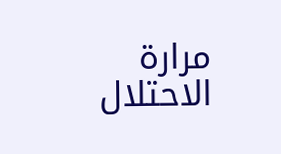مرارة الاحتلال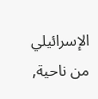الإسرائيلي من ناحية,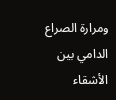ومرارة الصراع الدامي بين الأشقاء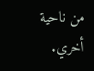من ناحية أخري.